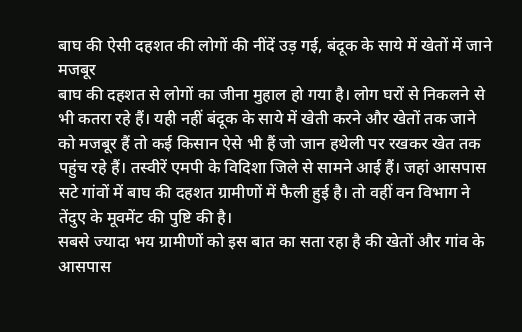बाघ की ऐसी दहशत की लोगों की नींदें उड़ गई, बंदूक के साये में खेतों में जाने मजबूर
बाघ की दहशत से लोगों का जीना मुहाल हो गया है। लोग घरों से निकलने से भी कतरा रहे हैं। यही नहीं बंदूक के साये में खेती करने और खेतों तक जाने को मजबूर हैं तो कई किसान ऐसे भी हैं जो जान हथेली पर रखकर खेत तक पहुंच रहे हैं। तस्वीरें एमपी के विदिशा जिले से सामने आई हैं। जहां आसपास सटे गांवों में बाघ की दहशत ग्रामीणों में फैली हुई है। तो वहीं वन विभाग ने तेंदुए के मूवमेंट की पुष्टि की है।
सबसे ज्यादा भय ग्रामीणों को इस बात का सता रहा है की खेतों और गांव के आसपास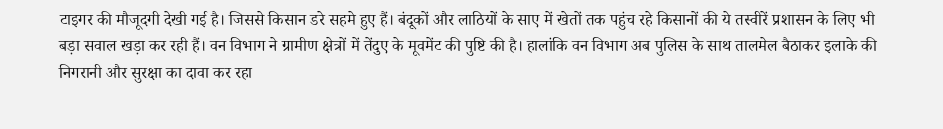टाइगर की मौजूदगी देखी गई है। जिससे किसान डरे सहमे हुए हैं। बंदूकों और लाठियों के साए में खेतों तक पहुंच रहे किसानों की ये तस्वीरें प्रशासन के लिए भी बड़ा सवाल खड़ा कर रही हैं। वन विभाग ने ग्रामीण क्षेत्रों में तेंदुए के मूवमेंट की पुष्टि की है। हालांकि वन विभाग अब पुलिस के साथ तालमेल बैठाकर इलाके की निगरानी और सुरक्षा का दावा कर रहा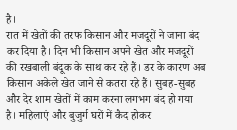है।
रात में खेतों की तरफ किसान और मजदूरों ने जाना बंद कर दिया है। दिन भी किसान अपने खेत और मजदूरों की रखबाली बंदूक के साथ कर रहे हैं। डर के कारण अब किसान अकेले खेत जाने से कतरा रहे हैं। सुबह-सुबह और देर शाम खेतों में काम करना लगभग बंद हो गया है। महिलाएं और बुजुर्ग घरों में कैद होकर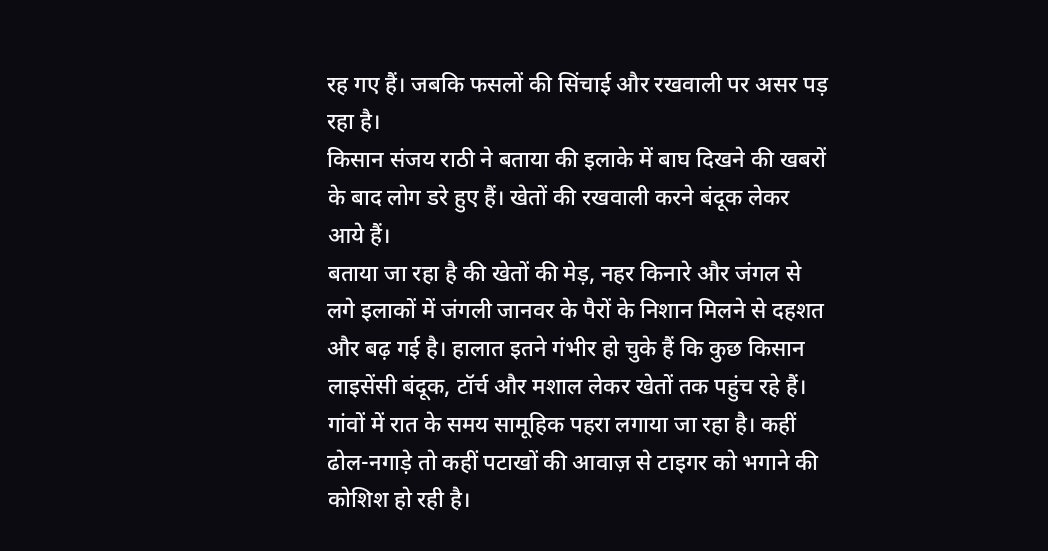रह गए हैं। जबकि फसलों की सिंचाई और रखवाली पर असर पड़ रहा है।
किसान संजय राठी ने बताया की इलाके में बाघ दिखने की खबरों के बाद लोग डरे हुए हैं। खेतों की रखवाली करने बंदूक लेकर आये हैं।
बताया जा रहा है की खेतों की मेड़, नहर किनारे और जंगल से लगे इलाकों में जंगली जानवर के पैरों के निशान मिलने से दहशत और बढ़ गई है। हालात इतने गंभीर हो चुके हैं कि कुछ किसान लाइसेंसी बंदूक, टॉर्च और मशाल लेकर खेतों तक पहुंच रहे हैं। गांवों में रात के समय सामूहिक पहरा लगाया जा रहा है। कहीं ढोल-नगाड़े तो कहीं पटाखों की आवाज़ से टाइगर को भगाने की कोशिश हो रही है।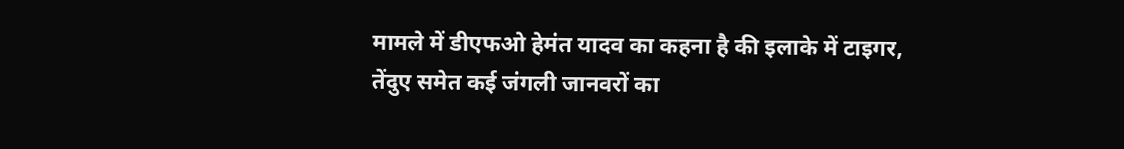मामले में डीएफओ हेमंत यादव का कहना है की इलाके में टाइगर, तेंदुए समेत कई जंगली जानवरों का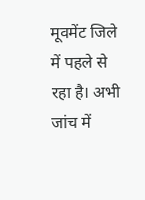मूवमेंट जिले में पहले से रहा है। अभी जांच में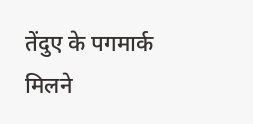तेंदुए के पगमार्क मिलने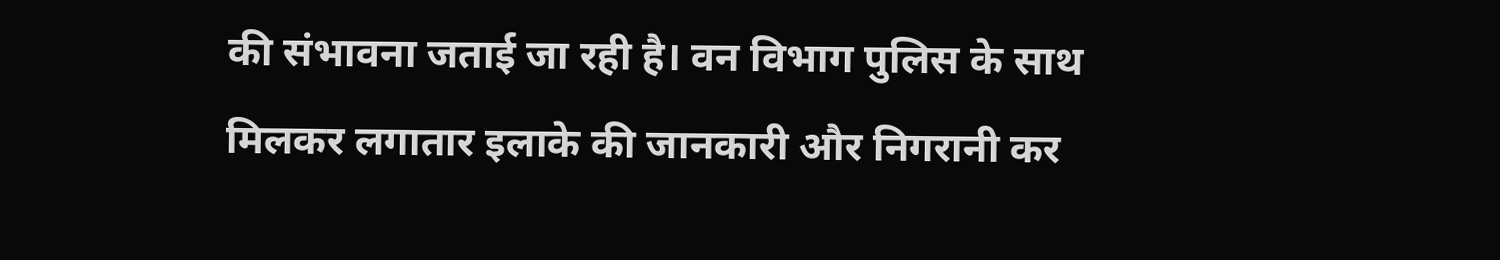की संभावना जताई जा रही है। वन विभाग पुलिस के साथ मिलकर लगातार इलाके की जानकारी और निगरानी कर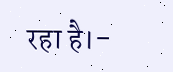रहा है।-